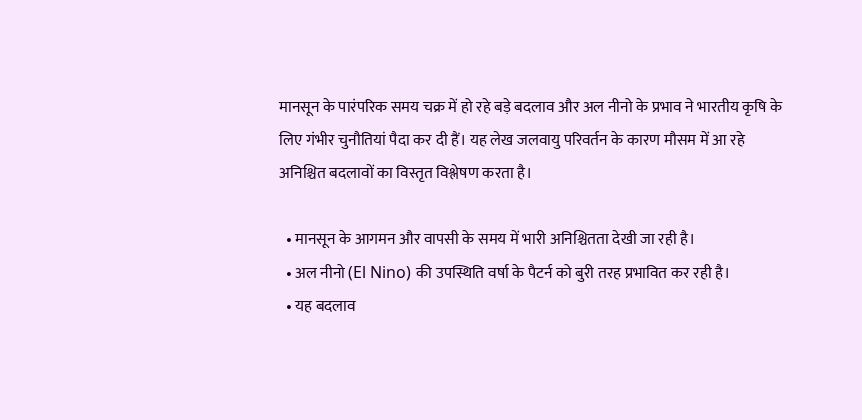मानसून के पारंपरिक समय चक्र में हो रहे बड़े बदलाव और अल नीनो के प्रभाव ने भारतीय कृषि के लिए गंभीर चुनौतियां पैदा कर दी हैं। यह लेख जलवायु परिवर्तन के कारण मौसम में आ रहे अनिश्चित बदलावों का विस्तृत विश्लेषण करता है।

  • मानसून के आगमन और वापसी के समय में भारी अनिश्चितता देखी जा रही है।
  • अल नीनो (El Nino) की उपस्थिति वर्षा के पैटर्न को बुरी तरह प्रभावित कर रही है।
  • यह बदलाव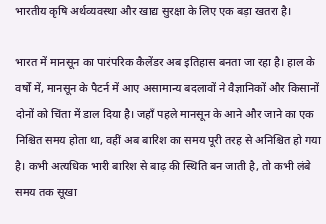भारतीय कृषि अर्थव्यवस्था और खाद्य सुरक्षा के लिए एक बड़ा खतरा है।

भारत में मानसून का पारंपरिक कैलेंडर अब इतिहास बनता जा रहा है। हाल के वर्षों में, मानसून के पैटर्न में आए असामान्य बदलावों ने वैज्ञानिकों और किसानों दोनों को चिंता में डाल दिया है। जहाँ पहले मानसून के आने और जाने का एक निश्चित समय होता था, वहीं अब बारिश का समय पूरी तरह से अनिश्चित हो गया है। कभी अत्यधिक भारी बारिश से बाढ़ की स्थिति बन जाती है, तो कभी लंबे समय तक सूखा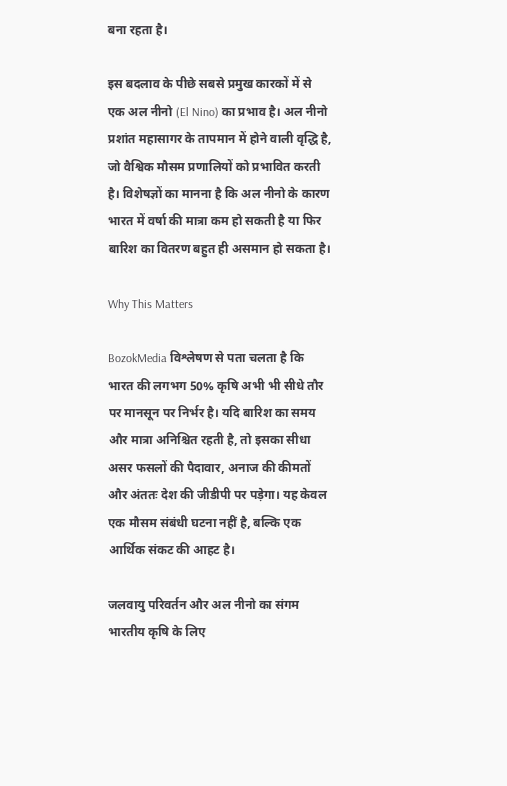बना रहता है।

इस बदलाव के पीछे सबसे प्रमुख कारकों में से एक अल नीनो (El Nino) का प्रभाव है। अल नीनो प्रशांत महासागर के तापमान में होने वाली वृद्धि है, जो वैश्विक मौसम प्रणालियों को प्रभावित करती है। विशेषज्ञों का मानना है कि अल नीनो के कारण भारत में वर्षा की मात्रा कम हो सकती है या फिर बारिश का वितरण बहुत ही असमान हो सकता है।

Why This Matters

BozokMedia विश्लेषण से पता चलता है कि भारत की लगभग 50% कृषि अभी भी सीधे तौर पर मानसून पर निर्भर है। यदि बारिश का समय और मात्रा अनिश्चित रहती है, तो इसका सीधा असर फसलों की पैदावार, अनाज की कीमतों और अंततः देश की जीडीपी पर पड़ेगा। यह केवल एक मौसम संबंधी घटना नहीं है, बल्कि एक आर्थिक संकट की आहट है।

जलवायु परिवर्तन और अल नीनो का संगम भारतीय कृषि के लिए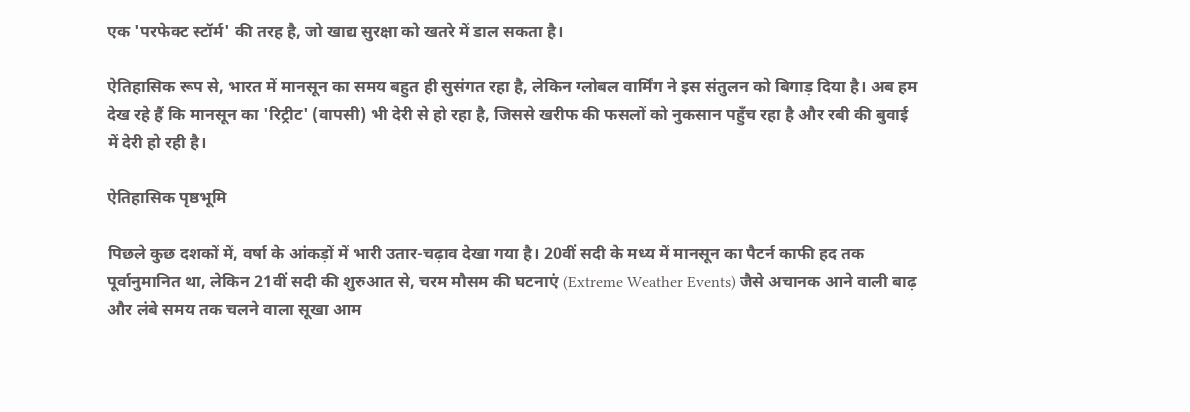एक 'परफेक्ट स्टॉर्म' की तरह है, जो खाद्य सुरक्षा को खतरे में डाल सकता है।

ऐतिहासिक रूप से, भारत में मानसून का समय बहुत ही सुसंगत रहा है, लेकिन ग्लोबल वार्मिंग ने इस संतुलन को बिगाड़ दिया है। अब हम देख रहे हैं कि मानसून का 'रिट्रीट' (वापसी) भी देरी से हो रहा है, जिससे खरीफ की फसलों को नुकसान पहुँच रहा है और रबी की बुवाई में देरी हो रही है।

ऐतिहासिक पृष्ठभूमि

पिछले कुछ दशकों में, वर्षा के आंकड़ों में भारी उतार-चढ़ाव देखा गया है। 20वीं सदी के मध्य में मानसून का पैटर्न काफी हद तक पूर्वानुमानित था, लेकिन 21वीं सदी की शुरुआत से, चरम मौसम की घटनाएं (Extreme Weather Events) जैसे अचानक आने वाली बाढ़ और लंबे समय तक चलने वाला सूखा आम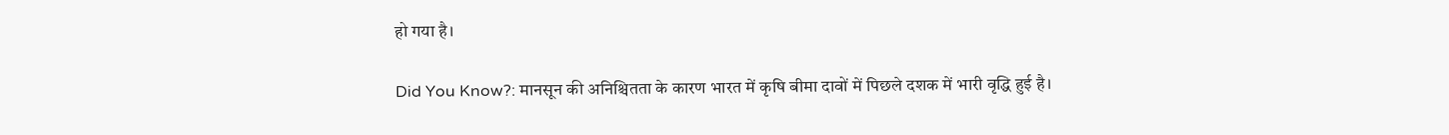हो गया है।

Did You Know?: मानसून की अनिश्चितता के कारण भारत में कृषि बीमा दावों में पिछले दशक में भारी वृद्धि हुई है।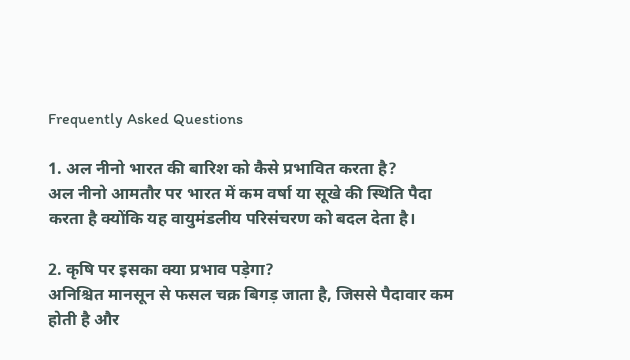Frequently Asked Questions

1. अल नीनो भारत की बारिश को कैसे प्रभावित करता है?
अल नीनो आमतौर पर भारत में कम वर्षा या सूखे की स्थिति पैदा करता है क्योंकि यह वायुमंडलीय परिसंचरण को बदल देता है।

2. कृषि पर इसका क्या प्रभाव पड़ेगा?
अनिश्चित मानसून से फसल चक्र बिगड़ जाता है, जिससे पैदावार कम होती है और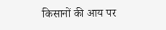किसानों की आय पर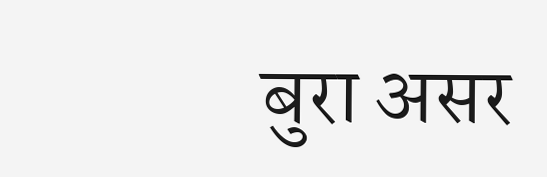बुरा असर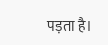पड़ता है।